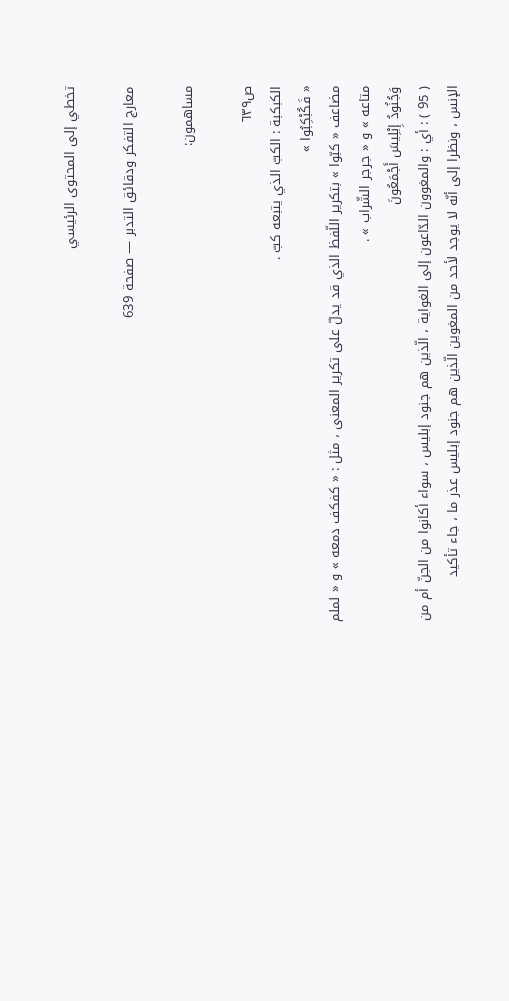تخطي إلى المحتوى الرئيسي

معارج التفكر ودقائق التدبر — صفحة 639

مساهمون:

ص٦٣٩
الكبكبة : الكبّ الذي يتبعه كبّ .
« فَكُبْكِبُوا »
مضاعف « كبّوا » بتكرير اللّفظ الذي قد يدلّ على تكرير المعنى ، مثل : « كفكف دمعه » و « لملم متاعه » و « جرجر الشّراب » .
وَجُنُودُ إِبْلِيسَ أَجْمَعُونَ
( 95 ) : أي : والمغوون الدّاعون إلى الغواية ، الّذين هم جنود إبليس ، سواء أكانوا من الجنّ أم من الإنس ، ونظرا إلى أنّه لا يوجد لأحد من المغوين الّذين هم جنود إبليس عذر ما ، جاء تأكيد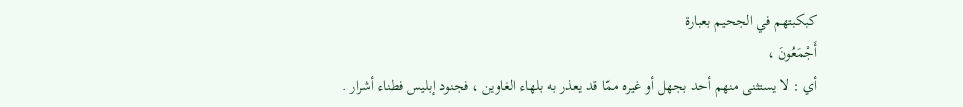كبكبتهم في الجحيم بعبارة
أَجْمَعُونَ ،
أي : لا يستثنى منهم أحد بجهل أو غيره ممّا قد يعذر به بلهاء الغاوين ، فجنود إبليس فطناء أشرار .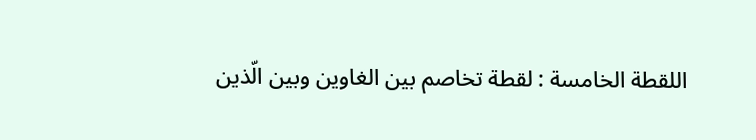اللقطة الخامسة : لقطة تخاصم بين الغاوين وبين الّذين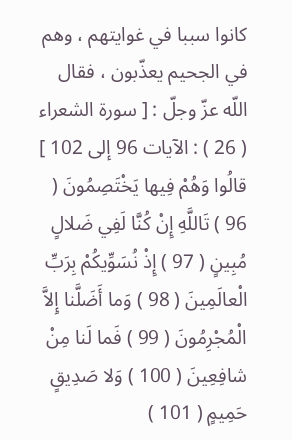كانوا سببا في غوايتهم ، وهم في الجحيم يعذّبون ، فقال اللّه عزّ وجلّ : [ سورة الشعراء ( 26 ) : الآيات 96 إلى 102 ] قالُوا وَهُمْ فِيها يَخْتَصِمُونَ ( 96 ) تَاللَّهِ إِنْ كُنَّا لَفِي ضَلالٍ مُبِينٍ ( 97 ) إِذْ نُسَوِّيكُمْ بِرَبِّ الْعالَمِينَ ( 98 ) وَما أَضَلَّنا إِلاَّ الْمُجْرِمُونَ ( 99 ) فَما لَنا مِنْ شافِعِينَ ( 100 ) وَلا صَدِيقٍ حَمِيمٍ ( 101 )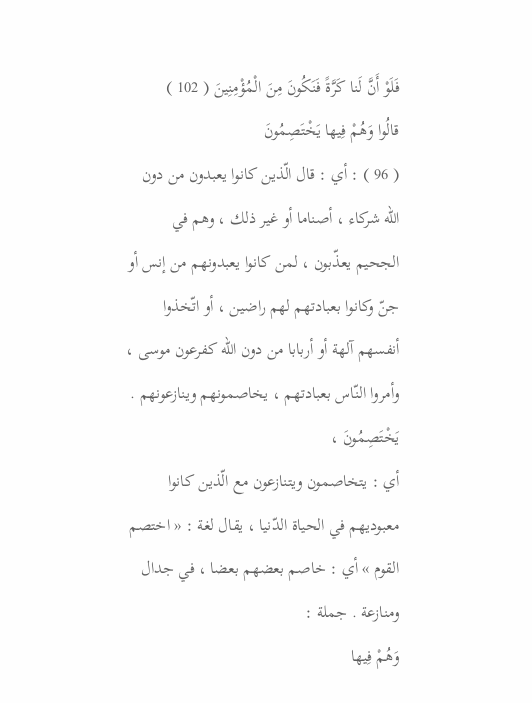فَلَوْ أَنَّ لَنا كَرَّةً فَنَكُونَ مِنَ الْمُؤْمِنِينَ ( 102 )
قالُوا وَهُمْ فِيها يَخْتَصِمُونَ
( 96 ) : أي : قال الّذين كانوا يعبدون من دون اللّه شركاء ، أصناما أو غير ذلك ، وهم في الجحيم يعذّبون ، لمن كانوا يعبدونهم من إنس أو جنّ وكانوا بعبادتهم لهم راضين ، أو اتّخذوا أنفسهم آلهة أو أربابا من دون اللّه كفرعون موسى ، وأمروا النّاس بعبادتهم ، يخاصمونهم وينازعونهم .
يَخْتَصِمُونَ ،
أي : يتخاصمون ويتنازعون مع الّذين كانوا معبوديهم في الحياة الدّنيا ، يقال لغة : « اختصم القوم » أي : خاصم بعضهم بعضا ، في جدال ومنازعة . جملة :
وَهُمْ فِيها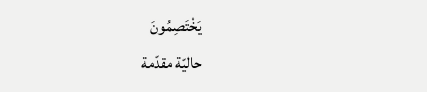يَخْتَصِمُونَ
حاليّة مقدّمة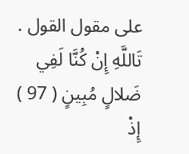على مقول القول .
تَاللَّهِ إِنْ كُنَّا لَفِي ضَلالٍ مُبِينٍ ( 97 ) إِذْ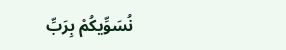نُسَوِّيكُمْ بِرَبِّ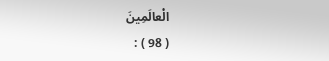الْعالَمِينَ
( 98 ) :